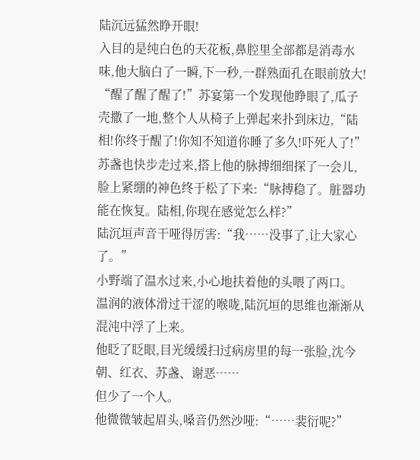陆沉远猛然睁开眼!
入目的是纯白色的天花板,鼻腔里全部都是消毒水味,他大脑白了一瞬,下一秒,一群熟面孔在眼前放大!
“醒了醒了醒了!”苏宴第一个发现他睁眼了,瓜子壳撒了一地,整个人从椅子上弹起来扑到床边,“陆相!你终于醒了!你知不知道你睡了多久!吓死人了!”
苏盏也快步走过来,搭上他的脉搏细细探了一会儿,脸上紧绷的神色终于松了下来:“脉搏稳了。脏器功能在恢复。陆相,你现在感觉怎么样?”
陆沉垣声音干哑得厉害:“我……没事了,让大家心了。”
小野端了温水过来,小心地扶着他的头喂了两口。
温润的液体滑过干涩的喉咙,陆沉垣的思维也渐渐从混沌中浮了上来。
他眨了眨眼,目光缓缓扫过病房里的每一张脸,沈今朝、红衣、苏盏、谢恶……
但少了一个人。
他微微皱起眉头,嗓音仍然沙哑:“……裴衍呢?”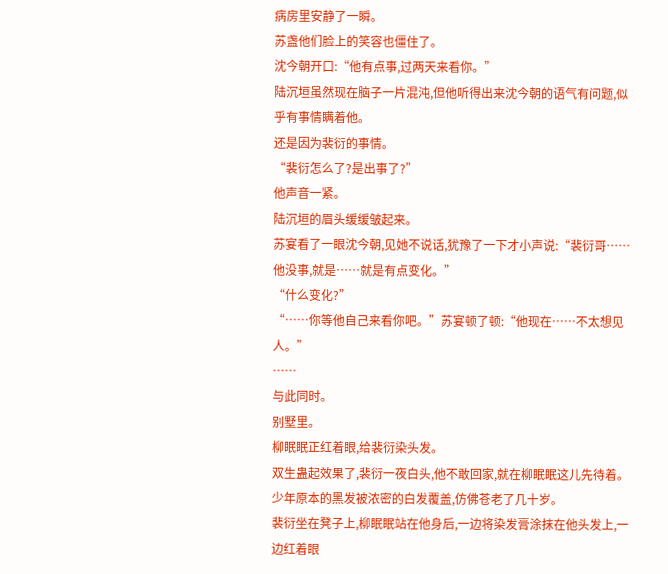病房里安静了一瞬。
苏盏他们脸上的笑容也僵住了。
沈今朝开口:“他有点事,过两天来看你。”
陆沉垣虽然现在脑子一片混沌,但他听得出来沈今朝的语气有问题,似乎有事情瞒着他。
还是因为裴衍的事情。
“裴衍怎么了?是出事了?”
他声音一紧。
陆沉垣的眉头缓缓皱起来。
苏宴看了一眼沈今朝,见她不说话,犹豫了一下才小声说:“裴衍哥……他没事,就是……就是有点变化。”
“什么变化?”
“……你等他自己来看你吧。”苏宴顿了顿:“他现在……不太想见人。”
……
与此同时。
别墅里。
柳眠眠正红着眼,给裴衍染头发。
双生蛊起效果了,裴衍一夜白头,他不敢回家,就在柳眠眠这儿先待着。
少年原本的黑发被浓密的白发覆盖,仿佛苍老了几十岁。
裴衍坐在凳子上,柳眠眠站在他身后,一边将染发膏涂抹在他头发上,一边红着眼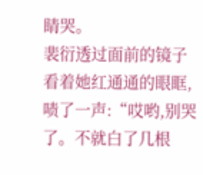睛哭。
裴衍透过面前的镜子看着她红通通的眼眶,啧了一声:“哎哟,别哭了。不就白了几根